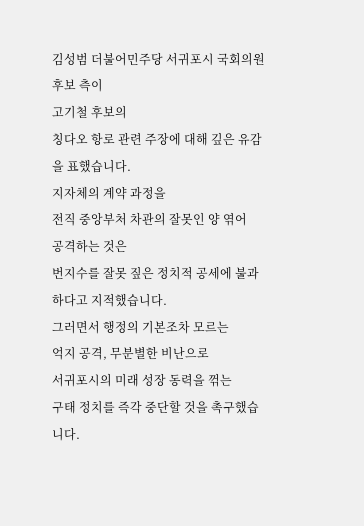김성범 더불어민주당 서귀포시 국회의원 후보 측이
고기철 후보의
칭다오 항로 관련 주장에 대해 깊은 유감을 표했습니다.
지자체의 계약 과정을
전직 중앙부처 차관의 잘못인 양 엮어
공격하는 것은
번지수를 잘못 짚은 정치적 공세에 불과하다고 지적했습니다.
그러면서 행정의 기본조차 모르는
억지 공격, 무분별한 비난으로
서귀포시의 미래 성장 동력을 꺾는
구태 정치를 즉각 중단할 것을 촉구했습니다.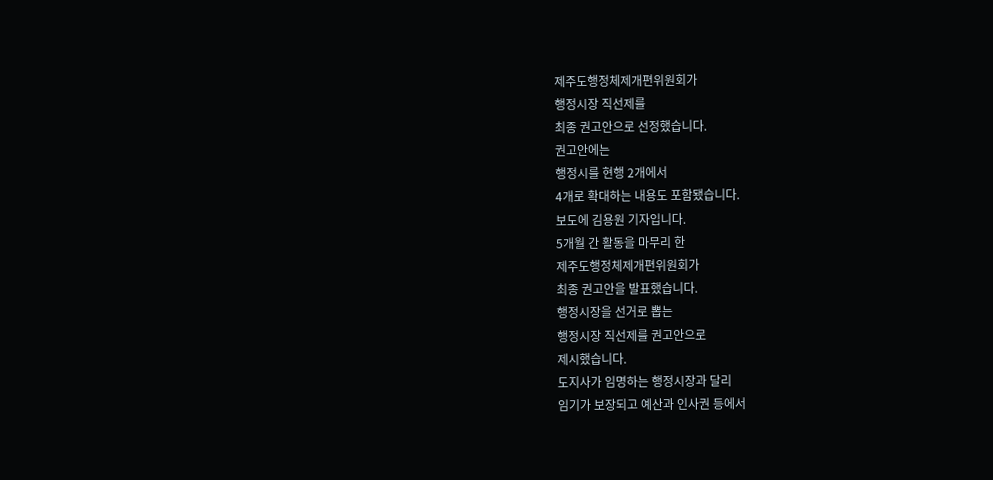제주도행정체제개편위원회가
행정시장 직선제를
최종 권고안으로 선정했습니다.
권고안에는
행정시를 현행 2개에서
4개로 확대하는 내용도 포함됐습니다.
보도에 김용원 기자입니다.
5개월 간 활동을 마무리 한
제주도행정체제개편위원회가
최종 권고안을 발표했습니다.
행정시장을 선거로 뽑는
행정시장 직선제를 권고안으로
제시했습니다.
도지사가 임명하는 행정시장과 달리
임기가 보장되고 예산과 인사권 등에서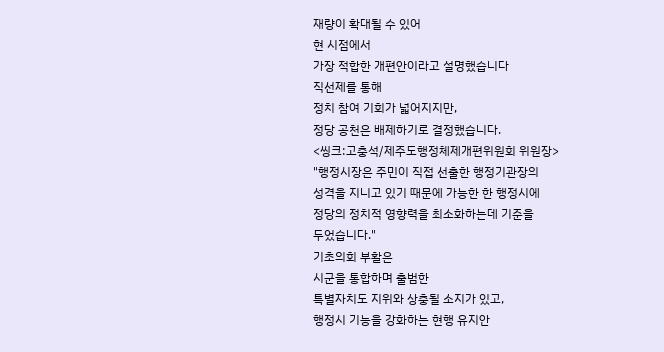재량이 확대될 수 있어
현 시점에서
가장 적합한 개편안이라고 설명했습니다
직선제를 통해
정치 참여 기회가 넓어지지만,
정당 공천은 배제하기로 결정했습니다.
<씽크:고충석/제주도행정체제개편위원회 위원장>
"행정시장은 주민이 직접 선출한 행정기관장의
성격을 지니고 있기 때문에 가능한 한 행정시에
정당의 정치적 영향력을 최소화하는데 기준을
두었습니다."
기초의회 부활은
시군을 통합하며 출범한
특별자치도 지위와 상충될 소지가 있고,
행정시 기능을 강화하는 현행 유지안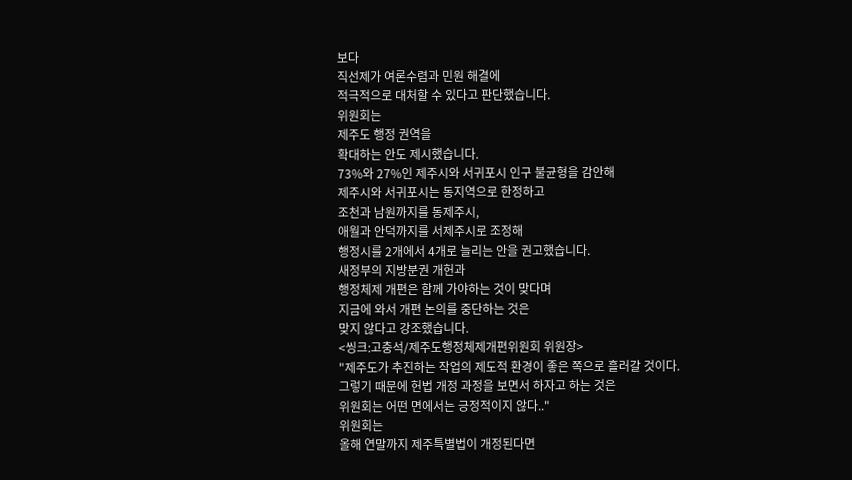보다
직선제가 여론수렴과 민원 해결에
적극적으로 대처할 수 있다고 판단했습니다.
위원회는
제주도 행정 권역을
확대하는 안도 제시했습니다.
73%와 27%인 제주시와 서귀포시 인구 불균형을 감안해
제주시와 서귀포시는 동지역으로 한정하고
조천과 남원까지를 동제주시,
애월과 안덕까지를 서제주시로 조정해
행정시를 2개에서 4개로 늘리는 안을 권고했습니다.
새정부의 지방분권 개헌과
행정체제 개편은 함께 가야하는 것이 맞다며
지금에 와서 개편 논의를 중단하는 것은
맞지 않다고 강조했습니다.
<씽크:고충석/제주도행정체제개편위원회 위원장>
"제주도가 추진하는 작업의 제도적 환경이 좋은 쪽으로 흘러갈 것이다.
그렇기 때문에 헌법 개정 과정을 보면서 하자고 하는 것은
위원회는 어떤 면에서는 긍정적이지 않다.."
위원회는
올해 연말까지 제주특별법이 개정된다면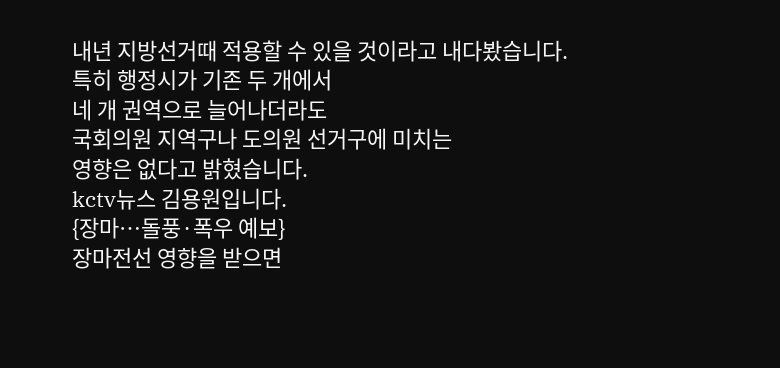내년 지방선거때 적용할 수 있을 것이라고 내다봤습니다.
특히 행정시가 기존 두 개에서
네 개 권역으로 늘어나더라도
국회의원 지역구나 도의원 선거구에 미치는
영향은 없다고 밝혔습니다.
kctv뉴스 김용원입니다.
{장마…돌풍·폭우 예보}
장마전선 영향을 받으면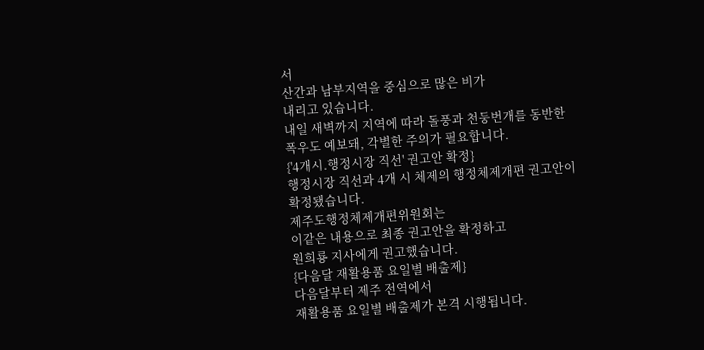서
산간과 남부지역을 중심으로 많은 비가
내리고 있습니다.
내일 새벽까지 지역에 따라 돌풍과 천둥번개를 동반한
폭우도 예보돼, 각별한 주의가 필요합니다.
{'4개시.행정시장 직선' 권고안 확정}
행정시장 직선과 4개 시 체제의 행정체제개편 권고안이
확정됐습니다.
제주도행정체제개편위원회는
이같은 내용으로 최종 권고안을 확정하고
원희룡 지사에게 권고했습니다.
{다음달 재활용품 요일별 배출제}
다음달부터 제주 전역에서
재활용품 요일별 배출제가 본격 시행됩니다.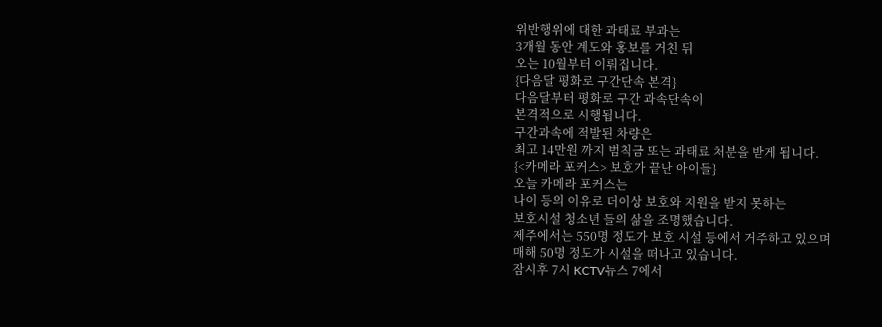위반행위에 대한 과태료 부과는
3개월 동안 계도와 홍보를 거친 뒤
오는 10월부터 이뤄집니다.
{다음달 평화로 구간단속 본격}
다음달부터 평화로 구간 과속단속이
본격적으로 시행됩니다.
구간과속에 적발된 차량은
최고 14만원 까지 범칙금 또는 과태료 처분을 받게 됩니다.
{<카메라 포커스> 보호가 끝난 아이들}
오늘 카메라 포커스는
나이 등의 이유로 더이상 보호와 지원을 받지 못하는
보호시설 청소년 들의 삶을 조명했습니다.
제주에서는 550명 정도가 보호 시설 등에서 거주하고 있으며
매해 50명 정도가 시설을 떠나고 있습니다.
잠시후 7시 KCTV뉴스 7에서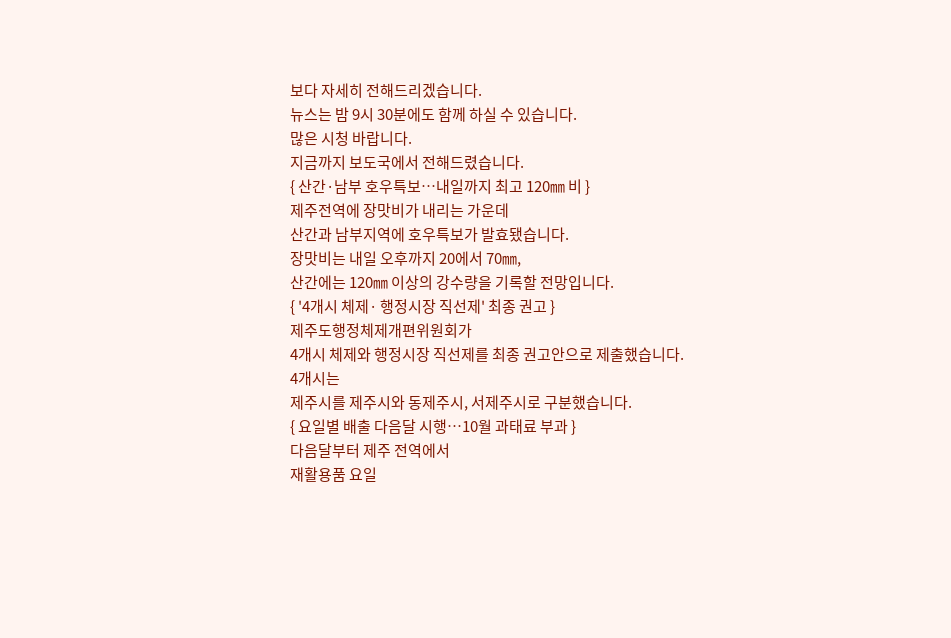보다 자세히 전해드리겠습니다.
뉴스는 밤 9시 30분에도 함께 하실 수 있습니다.
많은 시청 바랍니다.
지금까지 보도국에서 전해드렸습니다.
{ 산간·남부 호우특보…내일까지 최고 120㎜ 비 }
제주전역에 장맛비가 내리는 가운데
산간과 남부지역에 호우특보가 발효됐습니다.
장맛비는 내일 오후까지 20에서 70㎜,
산간에는 120㎜ 이상의 강수량을 기록할 전망입니다.
{ '4개시 체제· 행정시장 직선제' 최종 권고 }
제주도행정체제개편위원회가
4개시 체제와 행정시장 직선제를 최종 권고안으로 제출했습니다.
4개시는
제주시를 제주시와 동제주시, 서제주시로 구분했습니다.
{ 요일별 배출 다음달 시행…10월 과태료 부과 }
다음달부터 제주 전역에서
재활용품 요일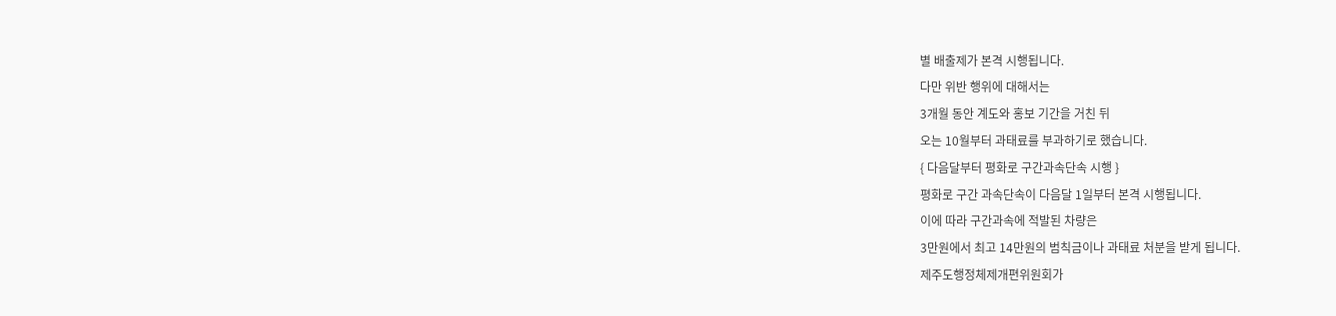별 배출제가 본격 시행됩니다.
다만 위반 행위에 대해서는
3개월 동안 계도와 홍보 기간을 거친 뒤
오는 10월부터 과태료를 부과하기로 했습니다.
{ 다음달부터 평화로 구간과속단속 시행 }
평화로 구간 과속단속이 다음달 1일부터 본격 시행됩니다.
이에 따라 구간과속에 적발된 차량은
3만원에서 최고 14만원의 범칙금이나 과태료 처분을 받게 됩니다.
제주도행정체제개편위원회가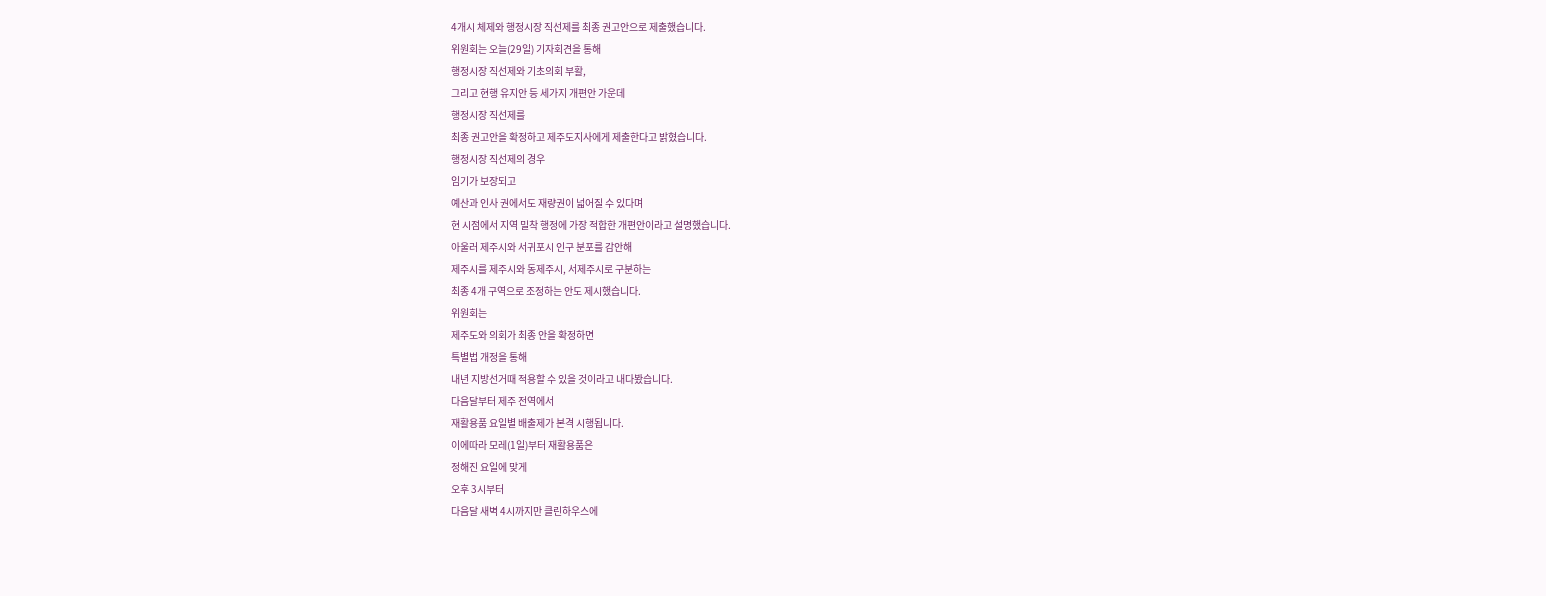4개시 체제와 행정시장 직선제를 최종 권고안으로 제출했습니다.
위원회는 오늘(29일) 기자회견을 통해
행정시장 직선제와 기초의회 부활,
그리고 현행 유지안 등 세가지 개편안 가운데
행정시장 직선제를
최종 권고안을 확정하고 제주도지사에게 제출한다고 밝혔습니다.
행정시장 직선제의 경우
임기가 보장되고
예산과 인사 권에서도 재량권이 넓어질 수 있다며
현 시점에서 지역 밀착 행정에 가장 적합한 개편안이라고 설명했습니다.
아울러 제주시와 서귀포시 인구 분포를 감안해
제주시를 제주시와 동제주시, 서제주시로 구분하는
최종 4개 구역으로 조정하는 안도 제시했습니다.
위원회는
제주도와 의회가 최종 안을 확정하면
특별법 개정을 통해
내년 지방선거때 적용할 수 있을 것이라고 내다봤습니다.
다음달부터 제주 전역에서
재활용품 요일별 배출제가 본격 시행됩니다.
이에따라 모레(1일)부터 재활용품은
정해진 요일에 맞게
오후 3시부터
다음달 새벽 4시까지만 클린하우스에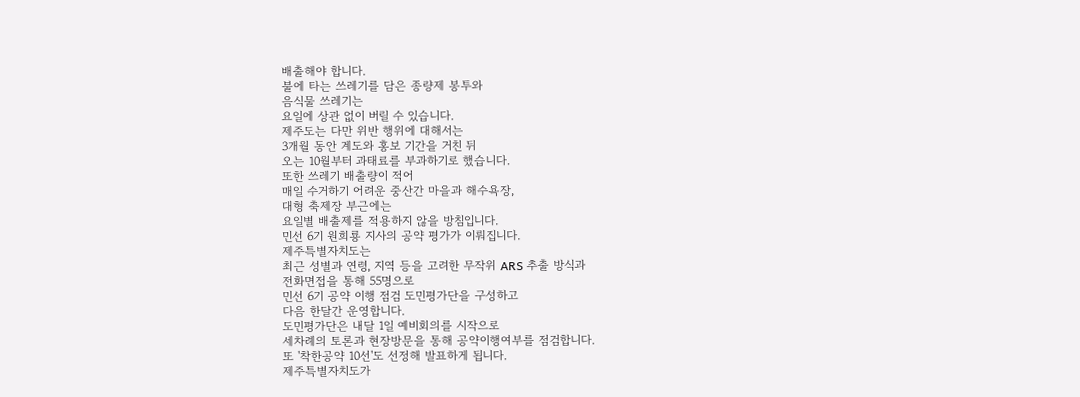배출해야 합니다.
불에 타는 쓰레기를 담은 종량제 봉투와
음식물 쓰레기는
요일에 상관 없이 버릴 수 있습니다.
제주도는 다만 위반 행위에 대해서는
3개월 동안 계도와 홍보 기간을 거친 뒤
오는 10월부터 과태료를 부과하기로 했습니다.
또한 쓰레기 배출량이 적어
매일 수거하기 어려운 중산간 마을과 해수욕장,
대형 축제장 부근에는
요일별 배출제를 적용하지 않을 방침입니다.
민선 6기 원희룡 지사의 공약 평가가 이뤄집니다.
제주특별자치도는
최근 성별과 연령, 지역 등을 고려한 무작위 ARS 추출 방식과
전화면접을 통해 55명으로
민선 6기 공약 이행 점검 도민평가단을 구성하고
다음 한달간 운영합니다.
도민평가단은 내달 1일 예비회의를 시작으로
세차례의 토론과 현장방문을 통해 공약이행여부를 점검합니다.
또 '착한공약 10선'도 선정해 발표하게 됩니다.
제주특별자치도가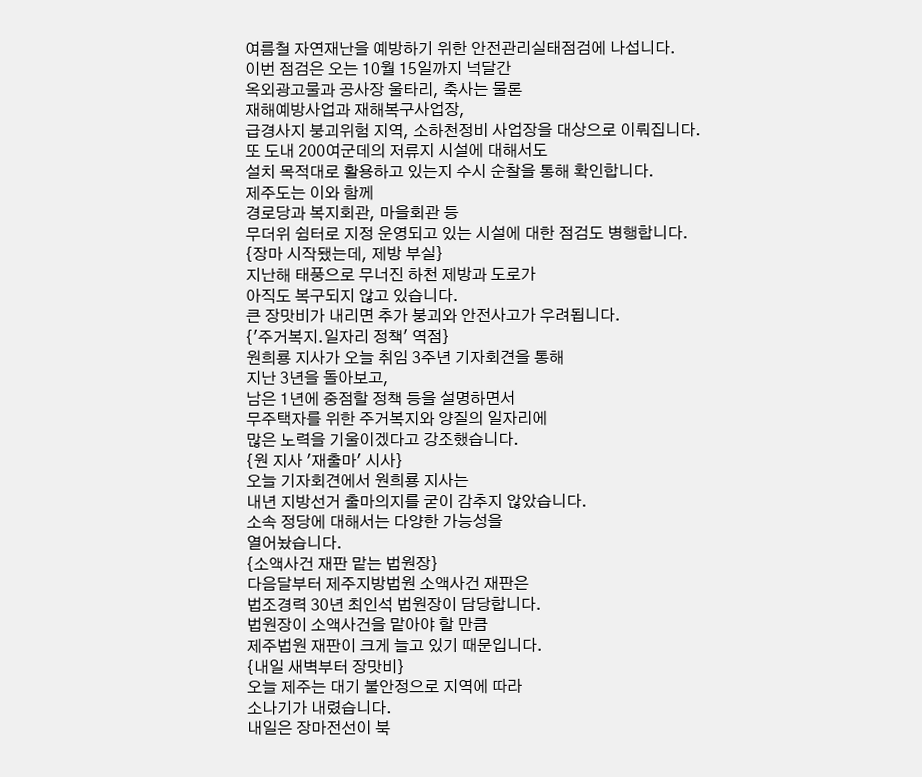여름철 자연재난을 예방하기 위한 안전관리실태점검에 나섭니다.
이번 점검은 오는 10월 15일까지 넉달간
옥외광고물과 공사장 울타리, 축사는 물론
재해예방사업과 재해복구사업장,
급경사지 붕괴위험 지역, 소하천정비 사업장을 대상으로 이뤄집니다.
또 도내 200여군데의 저류지 시설에 대해서도
설치 목적대로 활용하고 있는지 수시 순찰을 통해 확인합니다.
제주도는 이와 함께
경로당과 복지회관, 마을회관 등
무더위 쉼터로 지정 운영되고 있는 시설에 대한 점검도 병행합니다.
{장마 시작됐는데, 제방 부실}
지난해 태풍으로 무너진 하천 제방과 도로가
아직도 복구되지 않고 있습니다.
큰 장맛비가 내리면 추가 붕괴와 안전사고가 우려됩니다.
{'주거복지.일자리 정책' 역점}
원희룡 지사가 오늘 취임 3주년 기자회견을 통해
지난 3년을 돌아보고,
남은 1년에 중점할 정책 등을 설명하면서
무주택자를 위한 주거복지와 양질의 일자리에
많은 노력을 기울이겠다고 강조했습니다.
{원 지사 '재출마' 시사}
오늘 기자회견에서 원희룡 지사는
내년 지방선거 출마의지를 굳이 감추지 않았습니다.
소속 정당에 대해서는 다양한 가능성을
열어놨습니다.
{소액사건 재판 맡는 법원장}
다음달부터 제주지방법원 소액사건 재판은
법조경력 30년 최인석 법원장이 담당합니다.
법원장이 소액사건을 맡아야 할 만큼
제주법원 재판이 크게 늘고 있기 때문입니다.
{내일 새벽부터 장맛비}
오늘 제주는 대기 불안정으로 지역에 따라
소나기가 내렸습니다.
내일은 장마전선이 북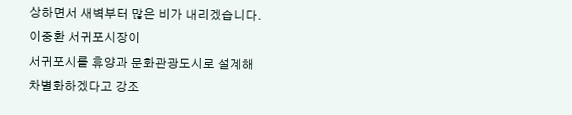상하면서 새벽부터 많은 비가 내리겠습니다.
이중환 서귀포시장이
서귀포시를 휴양과 문화관광도시로 설계해
차별화하겠다고 강조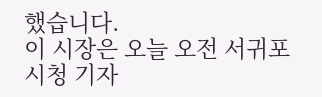했습니다.
이 시장은 오늘 오전 서귀포시청 기자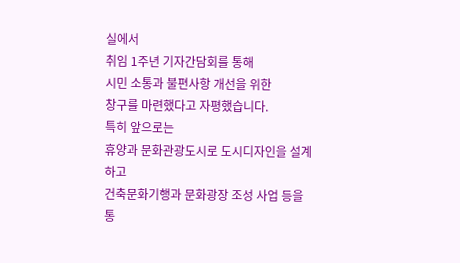실에서
취임 1주년 기자간담회를 통해
시민 소통과 불편사항 개선을 위한
창구를 마련했다고 자평했습니다.
특히 앞으로는
휴양과 문화관광도시로 도시디자인을 설계하고
건축문화기행과 문화광장 조성 사업 등을 통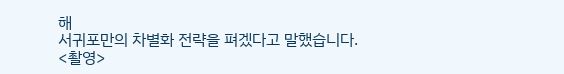해
서귀포만의 차별화 전략을 펴겠다고 말했습니다.
<촬영>